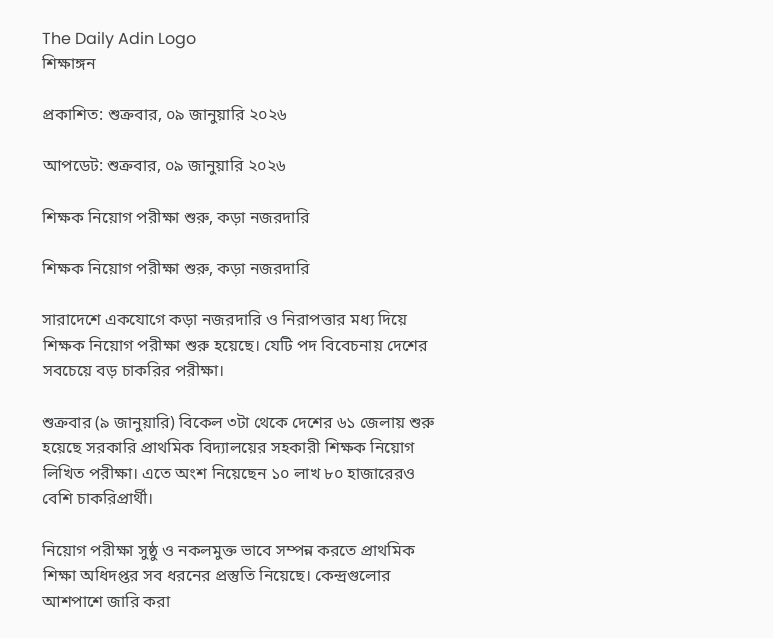The Daily Adin Logo
শিক্ষাঙ্গন

প্রকাশিত: শুক্রবার, ০৯ জানুয়ারি ২০২৬

আপডেট: শুক্রবার, ০৯ জানুয়ারি ২০২৬

শিক্ষক নিয়োগ পরীক্ষা শুরু, কড়া নজরদারি

শিক্ষক নিয়োগ পরীক্ষা শুরু, কড়া নজরদারি

সারাদেশে একযোগে কড়া নজরদারি ও নিরাপত্তার মধ্য দিয়ে শিক্ষক নিয়োগ পরীক্ষা শুরু হয়েছে। যেটি পদ বিবেচনায় দেশের সবচেয়ে বড় চাকরির পরীক্ষা।

শুক্রবার (৯ জানুয়ারি) বিকেল ৩টা থেকে দেশের ৬১ জেলায় শুরু হয়েছে সরকারি প্রাথমিক বিদ্যালয়ের সহকারী শিক্ষক নিয়োগ লিখিত পরীক্ষা। এতে অংশ নিয়েছেন ১০ লাখ ৮০ হাজারেরও বেশি চাকরিপ্রার্থী।

নিয়োগ পরীক্ষা সুষ্ঠু ও নকলমুক্ত ভাবে সম্পন্ন করতে প্রাথমিক শিক্ষা অধিদপ্তর সব ধরনের প্রস্তুতি নিয়েছে। কেন্দ্রগুলোর আশপাশে জারি করা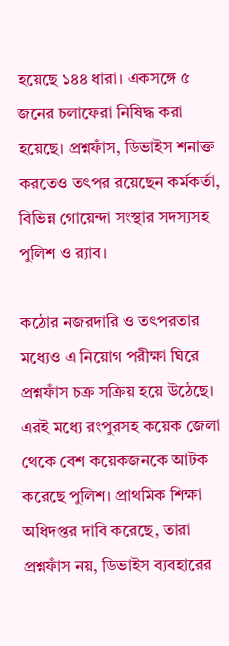হয়েছে ১৪৪ ধারা। একসঙ্গে ৫ জনের চলাফেরা নিষিদ্ধ করা হয়েছে। প্রশ্নফাঁস, ডিভাইস শনাক্ত করতেও তৎপর রয়েছেন কর্মকর্তা, বিভিন্ন গোয়েন্দা সংস্থার সদস্যসহ পুলিশ ও র‌্যাব।

কঠোর নজরদারি ও তৎপরতার মধ্যেও এ নিয়োগ পরীক্ষা ঘিরে প্রশ্নফাঁস চক্র সক্রিয় হয়ে উঠেছে। এরই মধ্যে রংপুরসহ কয়েক জেলা থেকে বেশ কয়েকজনকে আটক করেছে পুলিশ। প্রাথমিক শিক্ষা অধিদপ্তর দাবি করেছে, তারা প্রশ্নফাঁস নয়, ডিভাইস ব্যবহারের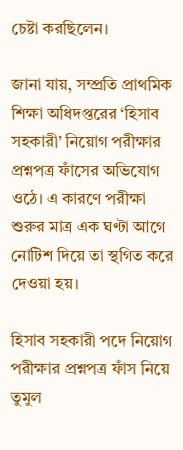চেষ্টা করছিলেন।

জানা যায়, সম্প্রতি প্রাথমিক শিক্ষা অধিদপ্তরের ‘হিসাব সহকারী’ নিয়োগ পরীক্ষার প্রশ্নপত্র ফাঁসের অভিযোগ ওঠে। এ কারণে পরীক্ষা শুরুর মাত্র এক ঘণ্টা আগে নোটিশ দিয়ে তা স্থগিত করে দেওয়া হয়।

হিসাব সহকারী পদে নিয়োগ পরীক্ষার প্রশ্নপত্র ফাঁস নিয়ে তুমুল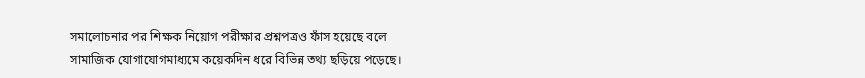সমালোচনার পর শিক্ষক নিয়োগ পরীক্ষার প্রশ্নপত্রও ফাঁস হয়েছে বলে সামাজিক যোগাযোগমাধ্যমে কয়েকদিন ধরে বিভিন্ন তথ্য ছড়িয়ে পড়েছে।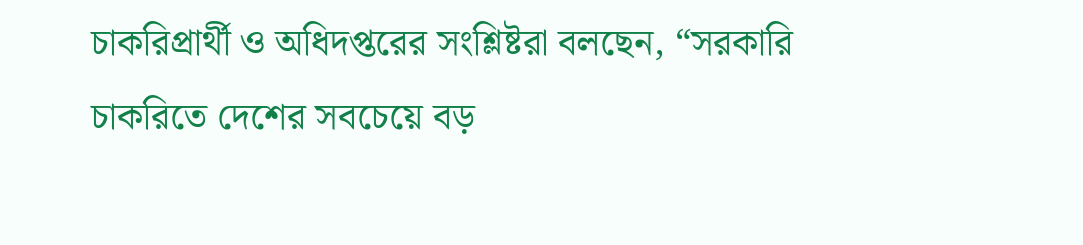চাকরিপ্রার্থী ও অধিদপ্তরের সংশ্লিষ্টরা বলছেন, “সরকারি চাকরিতে দেশের সবচেয়ে বড়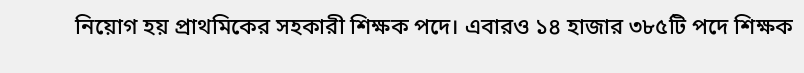নিয়োগ হয় প্রাথমিকের সহকারী শিক্ষক পদে। এবারও ১৪ হাজার ৩৮৫টি পদে শিক্ষক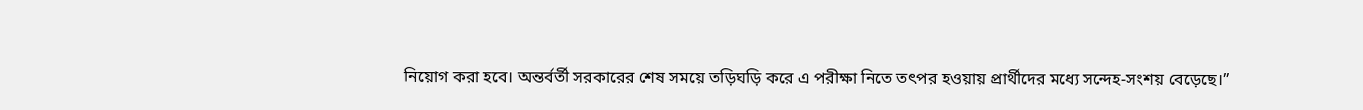নিয়োগ করা হবে। অন্তর্বর্তী সরকারের শেষ সময়ে তড়িঘড়ি করে এ পরীক্ষা নিতে তৎপর হওয়ায় প্রার্থীদের মধ্যে সন্দেহ-সংশয় বেড়েছে।”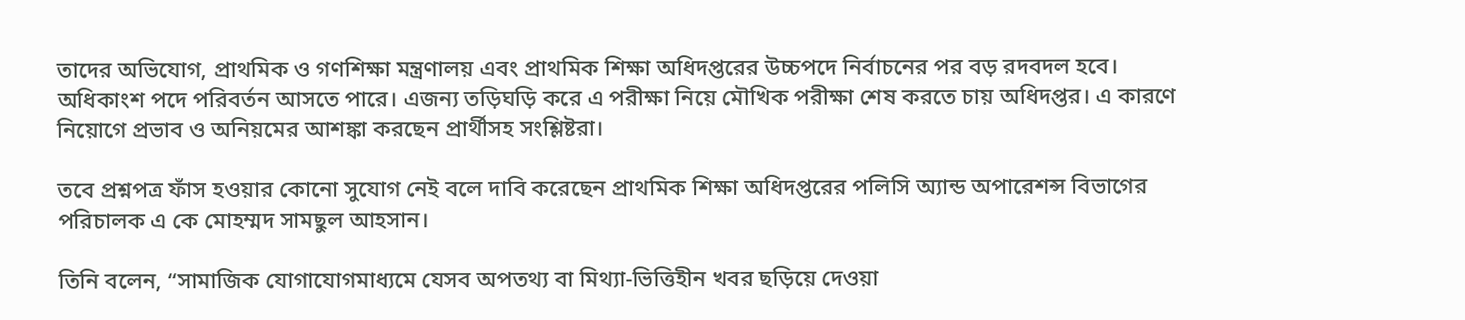তাদের অভিযোগ, প্রাথমিক ও গণশিক্ষা মন্ত্রণালয় এবং প্রাথমিক শিক্ষা অধিদপ্তরের উচ্চপদে নির্বাচনের পর বড় রদবদল হবে। অধিকাংশ পদে পরিবর্তন আসতে পারে। এজন্য তড়িঘড়ি করে এ পরীক্ষা নিয়ে মৌখিক পরীক্ষা শেষ করতে চায় অধিদপ্তর। এ কারণে নিয়োগে প্রভাব ও অনিয়মের আশঙ্কা করছেন প্রার্থীসহ সংশ্লিষ্টরা।

তবে প্রশ্নপত্র ফাঁস হওয়ার কোনো সুযোগ নেই বলে দাবি করেছেন প্রাথমিক শিক্ষা অধিদপ্তরের পলিসি অ্যান্ড অপারেশন্স বিভাগের পরিচালক এ কে মোহম্মদ সামছুল আহসান।

তিনি বলেন, “সামাজিক যোগাযোগমাধ্যমে যেসব অপতথ্য বা মিথ্যা-ভিত্তিহীন খবর ছড়িয়ে দেওয়া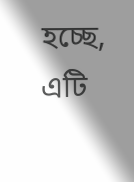হচ্ছে, এটি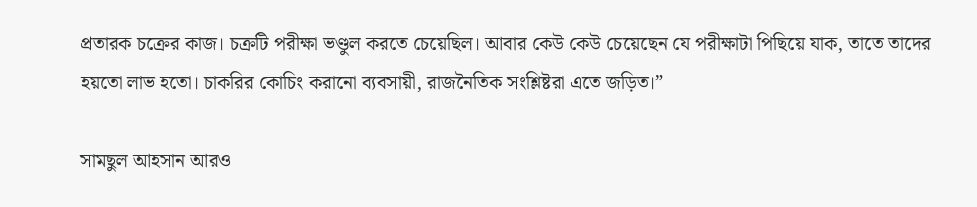প্রতারক চক্রের কাজ। চক্রটি পরীক্ষা ভণ্ডুল করতে চেয়েছিল। আবার কেউ কেউ চেয়েছেন যে পরীক্ষাটা পিছিয়ে যাক, তাতে তাদের হয়তো লাভ হতো। চাকরির কোচিং করানো ব্যবসায়ী, রাজনৈতিক সংশ্লিষ্টরা এতে জড়িত।”

সামছুল আহসান আরও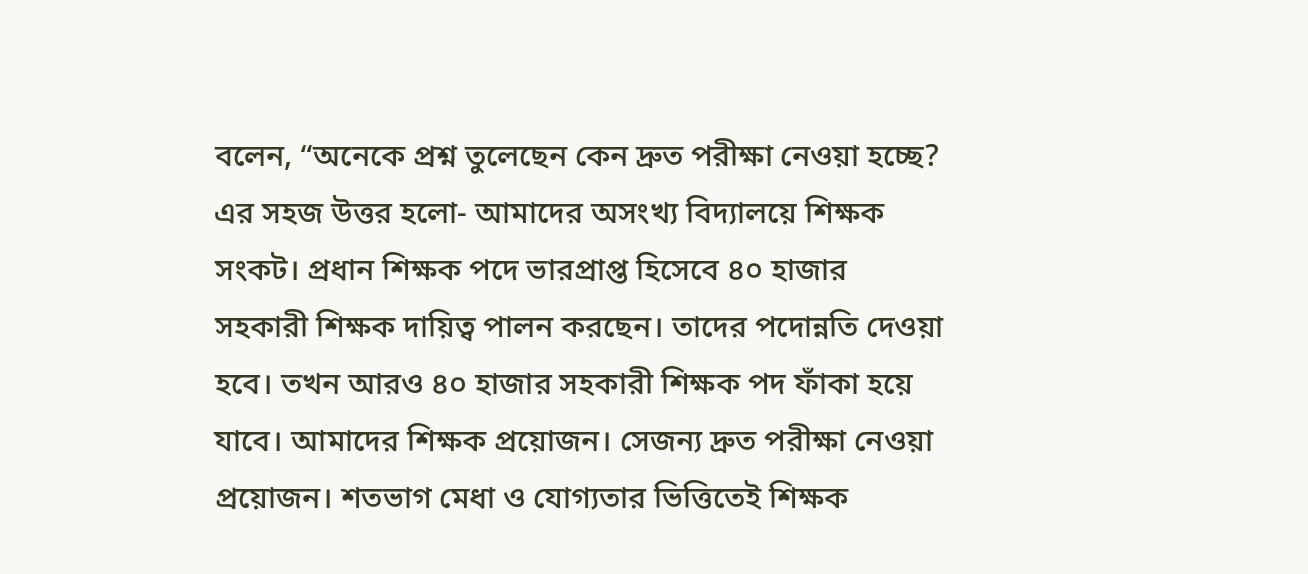বলেন, “অনেকে প্রশ্ন তুলেছেন কেন দ্রুত পরীক্ষা নেওয়া হচ্ছে? এর সহজ উত্তর হলো- আমাদের অসংখ্য বিদ্যালয়ে শিক্ষক সংকট। প্রধান শিক্ষক পদে ভারপ্রাপ্ত হিসেবে ৪০ হাজার সহকারী শিক্ষক দায়িত্ব পালন করছেন। তাদের পদোন্নতি দেওয়া হবে। তখন আরও ৪০ হাজার সহকারী শিক্ষক পদ ফাঁকা হয়ে যাবে। আমাদের শিক্ষক প্রয়োজন। সেজন্য দ্রুত পরীক্ষা নেওয়া প্রয়োজন। শতভাগ মেধা ও যোগ্যতার ভিত্তিতেই শিক্ষক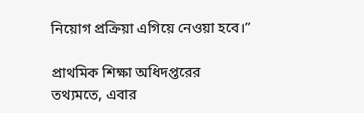নিয়োগ প্রক্রিয়া এগিয়ে নেওয়া হবে।”

প্রাথমিক শিক্ষা অধিদপ্তরের তথ্যমতে, এবার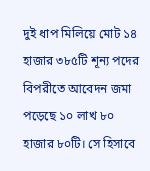দুই ধাপ মিলিয়ে মোট ১৪ হাজার ৩৮৫টি শূন্য পদের বিপরীতে আবেদন জমা পড়েছে ১০ লাখ ৮০ হাজার ৮০টি। সে হিসাবে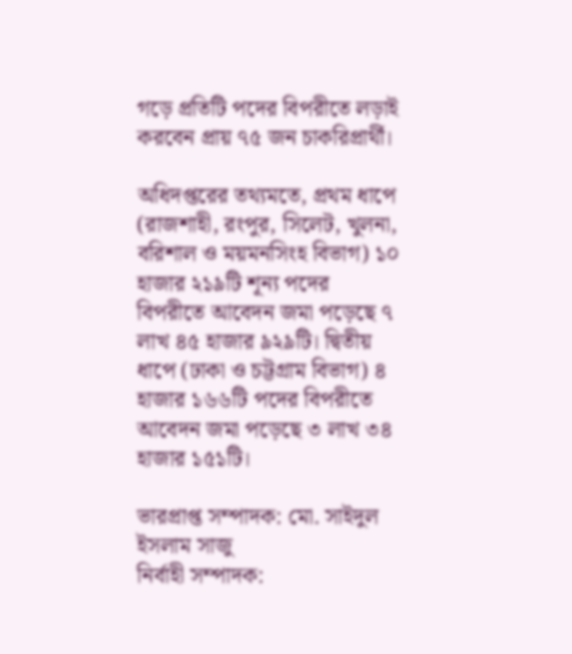গড়ে প্রতিটি পদের বিপরীতে লড়াই করবেন প্রায় ৭৫ জন চাকরিপ্রার্থী।

অধিদপ্তরের তথ্যমতে, প্রথম ধাপে (রাজশাহী, রংপুর, সিলেট, খুলনা, বরিশাল ও ময়মনসিংহ বিভাগ) ১০ হাজার ২১৯টি শূন্য পদের বিপরীতে আবেদন জমা পড়েছে ৭ লাখ ৪৫ হাজার ৯২৯টি। দ্বিতীয় ধাপে (ঢাকা ও চট্টগ্রাম বিভাগ) ৪ হাজার ১৬৬টি পদের বিপরীতে আবেদন জমা পড়েছে ৩ লাখ ৩৪ হাজার ১৫১টি।

ভারপ্রাপ্ত সম্পাদক: মো. সাইদুল ইসলাম সাজু
নির্বাহী সম্পাদক: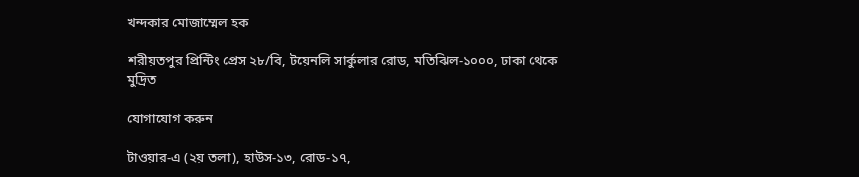খন্দকার মোজাম্মেল হক

শরীয়তপুর প্রিন্টিং প্রেস ২৮/বি, টয়েনলি সার্কুলার রোড, মতিঝিল-১০০০, ঢাকা থেকে মুদ্রিত

যোগাযোগ করুন

টাওয়ার-এ (২য় তলা), হাউস-১৩, রোড-১৭,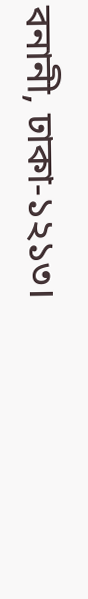বনানী, ঢাকা-১২১৩।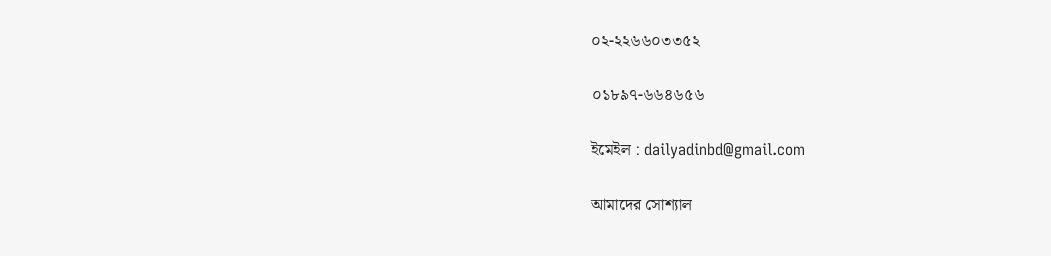০২-২২৬৬০৩৩৫২

০১৮৯৭-৬৬৪৬৫৬

ইমেইল : dailyadinbd@gmail.com

আমাদের সোশ্যাল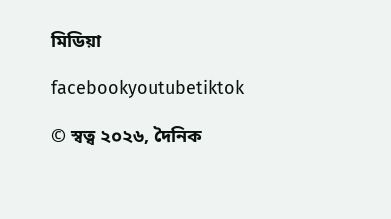মিডিয়া

facebookyoutubetiktok

© স্বত্ব ২০২৬, দৈনিক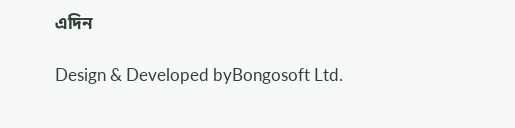এদিন

Design & Developed byBongosoft Ltd.